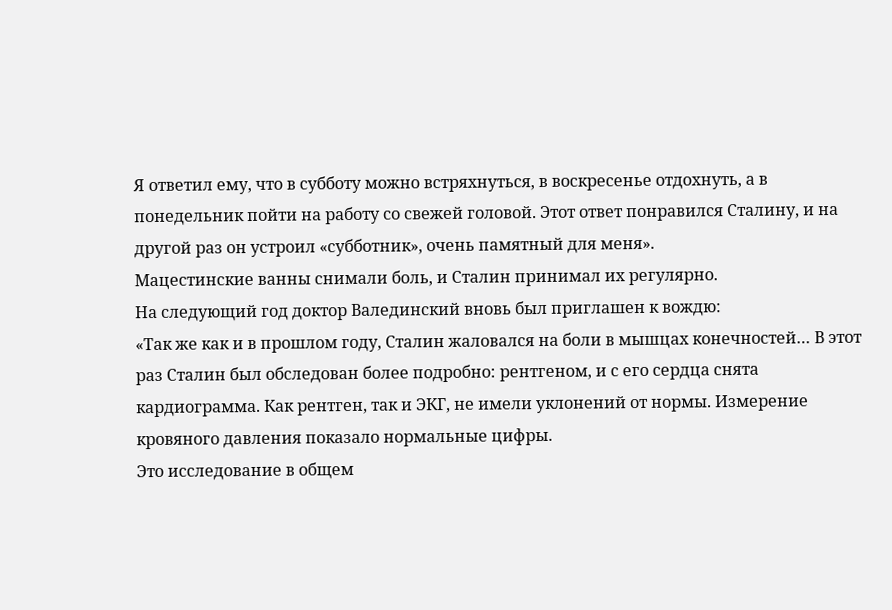Я ответил ему, что в субботу можно встряхнуться, в воскресенье отдохнуть, а в понедельник пойти на работу со свежей головой. Этот ответ понравился Сталину, и на другой раз он устроил «субботник», очень памятный для меня».
Мацестинские ванны снимали боль, и Сталин принимал их регулярно.
На следующий год доктор Валединский вновь был приглашен к вождю:
«Так же как и в прошлом году, Сталин жаловался на боли в мышцах конечностей… В этот раз Сталин был обследован более подробно: рентгеном, и с его сердца снята кардиограмма. Как рентген, так и ЭКГ, не имели уклонений от нормы. Измерение кровяного давления показало нормальные цифры.
Это исследование в общем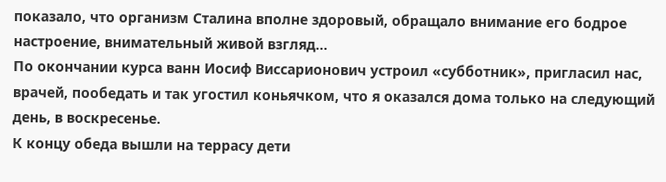показало, что организм Сталина вполне здоровый, обращало внимание его бодрое настроение, внимательный живой взгляд…
По окончании курса ванн Иосиф Виссарионович устроил «субботник», пригласил нас, врачей, пообедать и так угостил коньячком, что я оказался дома только на следующий день, в воскресенье.
К концу обеда вышли на террасу дети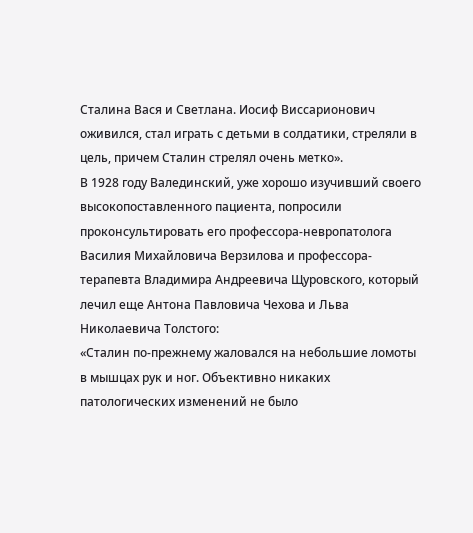Сталина Вася и Светлана. Иосиф Виссарионович оживился, стал играть с детьми в солдатики, стреляли в цель, причем Сталин стрелял очень метко».
В 1928 году Валединский, уже хорошо изучивший своего высокопоставленного пациента, попросили проконсультировать его профессора-невропатолога Василия Михайловича Верзилова и профессора-терапевта Владимира Андреевича Щуровского, который лечил еще Антона Павловича Чехова и Льва Николаевича Толстого:
«Сталин по-прежнему жаловался на небольшие ломоты в мышцах рук и ног. Объективно никаких патологических изменений не было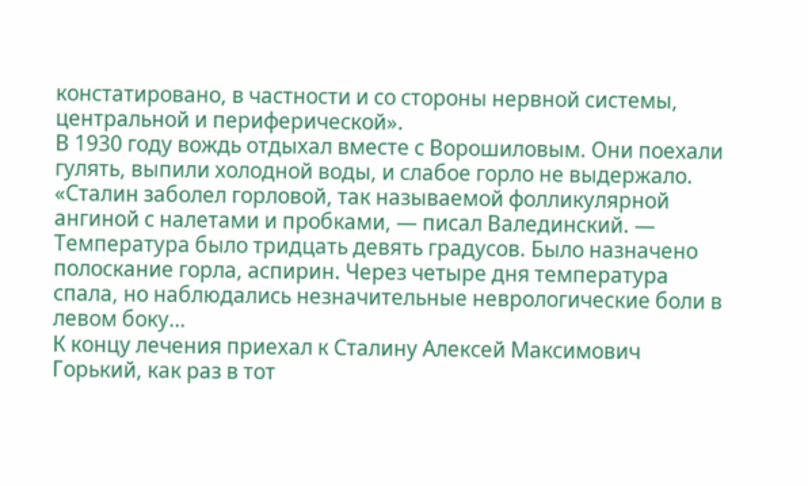констатировано, в частности и со стороны нервной системы, центральной и периферической».
В 1930 году вождь отдыхал вместе с Ворошиловым. Они поехали гулять, выпили холодной воды, и слабое горло не выдержало.
«Сталин заболел горловой, так называемой фолликулярной ангиной с налетами и пробками, — писал Валединский. — Температура было тридцать девять градусов. Было назначено полоскание горла, аспирин. Через четыре дня температура спала, но наблюдались незначительные неврологические боли в левом боку…
К концу лечения приехал к Сталину Алексей Максимович Горький, как раз в тот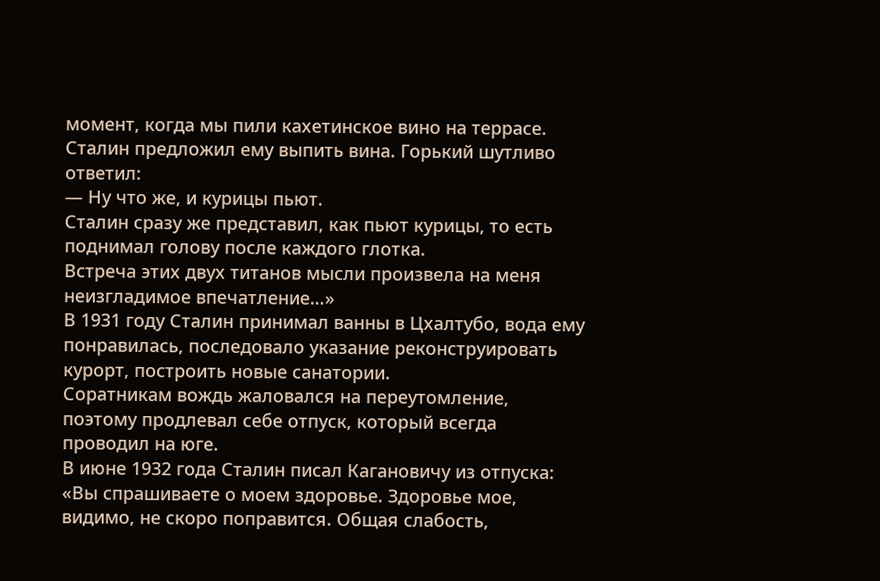момент, когда мы пили кахетинское вино на террасе. Сталин предложил ему выпить вина. Горький шутливо ответил:
— Ну что же, и курицы пьют.
Сталин сразу же представил, как пьют курицы, то есть поднимал голову после каждого глотка.
Встреча этих двух титанов мысли произвела на меня неизгладимое впечатление…»
В 1931 году Сталин принимал ванны в Цхалтубо, вода ему понравилась, последовало указание реконструировать курорт, построить новые санатории.
Соратникам вождь жаловался на переутомление, поэтому продлевал себе отпуск, который всегда проводил на юге.
В июне 1932 года Сталин писал Кагановичу из отпуска:
«Вы спрашиваете о моем здоровье. Здоровье мое, видимо, не скоро поправится. Общая слабость,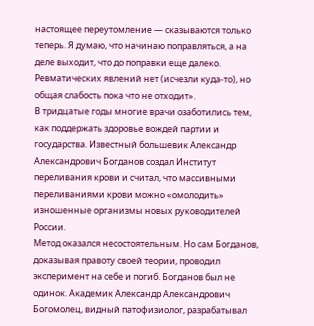настоящее переутомление — сказываются только теперь. Я думаю, что начинаю поправляться, а на деле выходит, что до поправки еще далеко. Ревматических явлений нет (исчезли куда-то), но общая слабость пока что не отходит».
В тридцатые годы многие врачи озаботились тем, как поддержать здоровье вождей партии и государства. Известный большевик Александр Александрович Богданов создал Институт переливания крови и считал, что массивными переливаниями крови можно «омолодить» изношенные организмы новых руководителей России.
Метод оказался несостоятельным. Но сам Богданов, доказывая правоту своей теории, проводил эксперимент на себе и погиб. Богданов был не одинок. Академик Александр Александрович Богомолец, видный патофизиолог, разрабатывал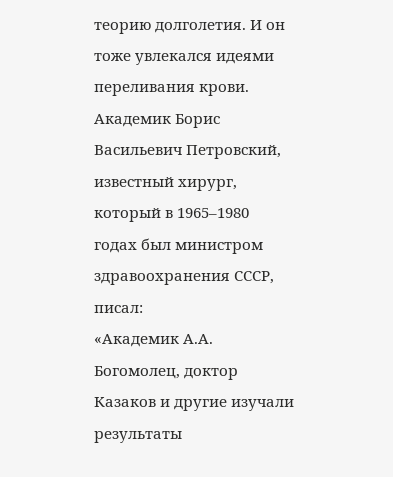теорию долголетия. И он тоже увлекался идеями переливания крови.
Академик Борис Васильевич Петровский, известный хирург, который в 1965–1980 годах был министром здравоохранения СССР, писал:
«Академик А.А. Богомолец, доктор Казаков и другие изучали результаты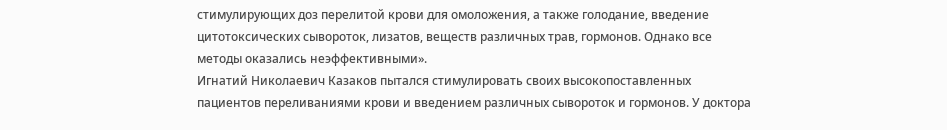стимулирующих доз перелитой крови для омоложения, а также голодание, введение цитотоксических сывороток, лизатов, веществ различных трав, гормонов. Однако все методы оказались неэффективными».
Игнатий Николаевич Казаков пытался стимулировать своих высокопоставленных пациентов переливаниями крови и введением различных сывороток и гормонов. У доктора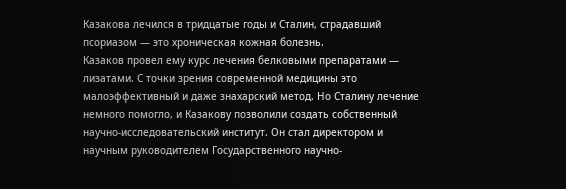Казакова лечился в тридцатые годы и Сталин, страдавший псориазом — это хроническая кожная болезнь.
Казаков провел ему курс лечения белковыми препаратами — лизатами. С точки зрения современной медицины это малоэффективный и даже знахарский метод. Но Сталину лечение немного помогло, и Казакову позволили создать собственный научно-исследовательский институт. Он стал директором и научным руководителем Государственного научно-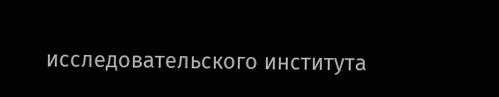исследовательского института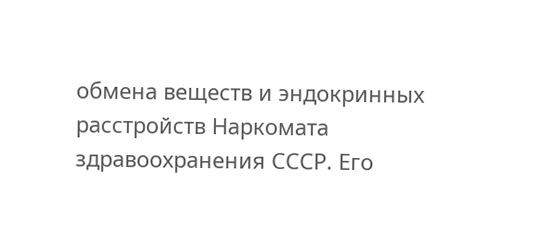обмена веществ и эндокринных расстройств Наркомата здравоохранения СССР. Его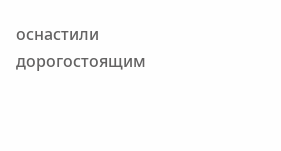оснастили дорогостоящим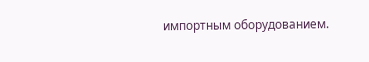импортным оборудованием.